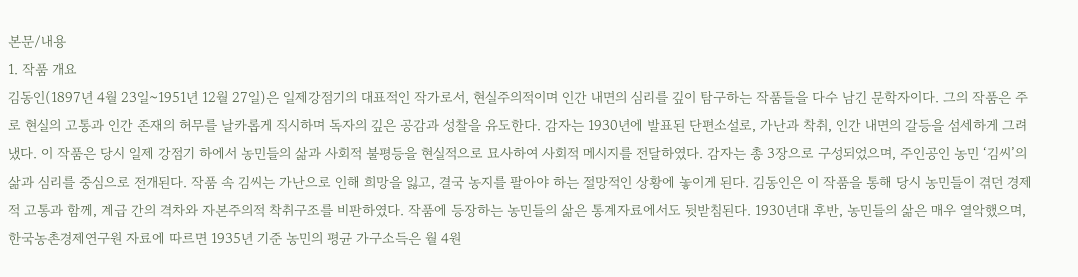본문/내용
1. 작품 개요
김동인(1897년 4월 23일~1951년 12월 27일)은 일제강점기의 대표적인 작가로서, 현실주의적이며 인간 내면의 심리를 깊이 탐구하는 작품들을 다수 남긴 문학자이다. 그의 작품은 주로 현실의 고통과 인간 존재의 허무를 날카롭게 직시하며 독자의 깊은 공감과 성찰을 유도한다. 감자는 1930년에 발표된 단편소설로, 가난과 착취, 인간 내면의 갈등을 섬세하게 그려냈다. 이 작품은 당시 일제 강점기 하에서 농민들의 삶과 사회적 불평등을 현실적으로 묘사하여 사회적 메시지를 전달하였다. 감자는 총 3장으로 구성되었으며, 주인공인 농민 ‘김씨’의 삶과 심리를 중심으로 전개된다. 작품 속 김씨는 가난으로 인해 희망을 잃고, 결국 농지를 팔아야 하는 절망적인 상황에 놓이게 된다. 김동인은 이 작품을 통해 당시 농민들이 겪던 경제적 고통과 함께, 계급 간의 격차와 자본주의적 착취구조를 비판하였다. 작품에 등장하는 농민들의 삶은 통계자료에서도 뒷받침된다. 1930년대 후반, 농민들의 삶은 매우 열악했으며, 한국농촌경제연구원 자료에 따르면 1935년 기준 농민의 평균 가구소득은 월 4원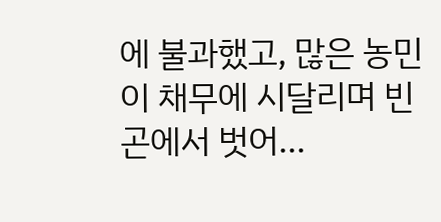에 불과했고, 많은 농민이 채무에 시달리며 빈곤에서 벗어…